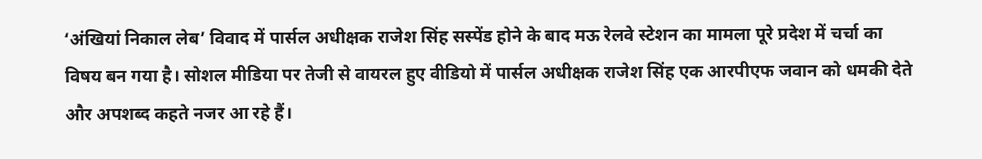‘अंखियां निकाल लेब’ विवाद में पार्सल अधीक्षक राजेश सिंह सस्पेंड होने के बाद मऊ रेलवे स्टेशन का मामला पूरे प्रदेश में चर्चा का विषय बन गया है। सोशल मीडिया पर तेजी से वायरल हुए वीडियो में पार्सल अधीक्षक राजेश सिंह एक आरपीएफ जवान को धमकी देते और अपशब्द कहते नजर आ रहे हैं।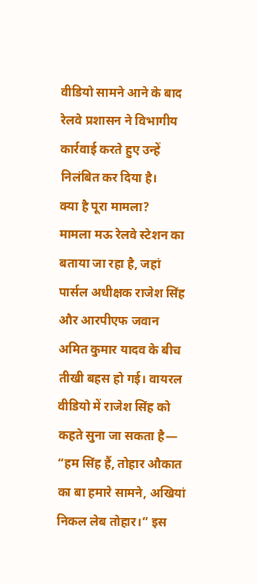वीडियो सामने आने के बाद रेलवे प्रशासन ने विभागीय कार्रवाई करते हुए उन्हें निलंबित कर दिया है।
क्या है पूरा मामला?
मामला मऊ रेलवे स्टेशन का बताया जा रहा है, जहां पार्सल अधीक्षक राजेश सिंह और आरपीएफ जवान अमित कुमार यादव के बीच तीखी बहस हो गई। वायरल वीडियो में राजेश सिंह को कहते सुना जा सकता है— “हम सिंह हैं, तोहार औकात का बा हमारे सामने, अखियां निकल लेब तोहार।” इस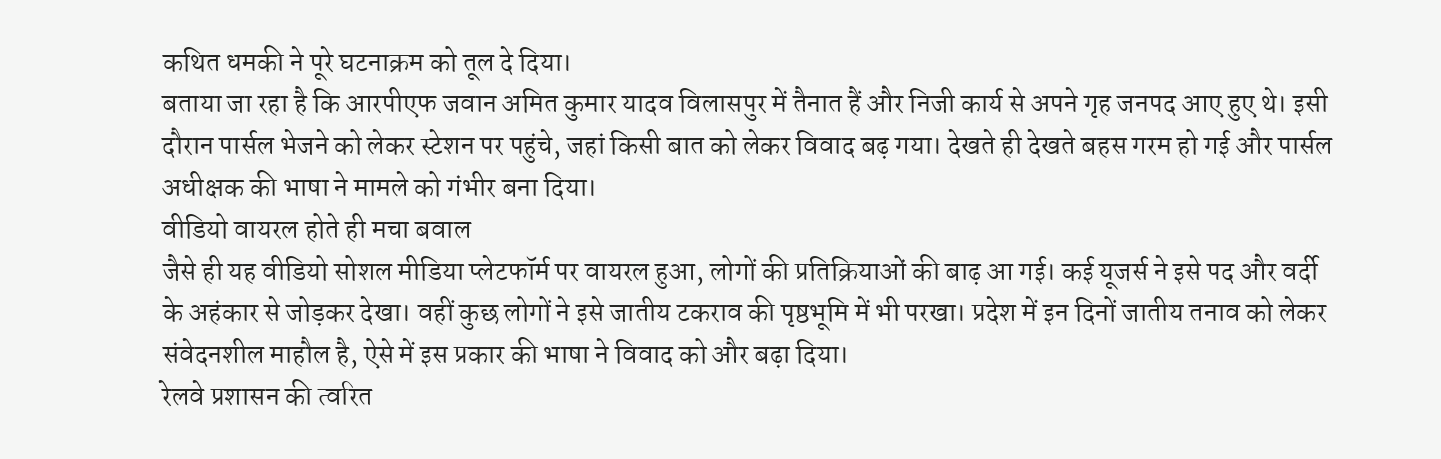कथित धमकी ने पूरे घटनाक्रम को तूल दे दिया।
बताया जा रहा है कि आरपीएफ जवान अमित कुमार यादव विलासपुर में तैनात हैं और निजी कार्य से अपने गृह जनपद आए हुए थे। इसी दौरान पार्सल भेजने को लेकर स्टेशन पर पहुंचे, जहां किसी बात को लेकर विवाद बढ़ गया। देखते ही देखते बहस गरम हो गई और पार्सल अधीक्षक की भाषा ने मामले को गंभीर बना दिया।
वीडियो वायरल होते ही मचा बवाल
जैसे ही यह वीडियो सोशल मीडिया प्लेटफॉर्म पर वायरल हुआ, लोगों की प्रतिक्रियाओं की बाढ़ आ गई। कई यूजर्स ने इसे पद और वर्दी के अहंकार से जोड़कर देखा। वहीं कुछ लोगों ने इसे जातीय टकराव की पृष्ठभूमि में भी परखा। प्रदेश में इन दिनों जातीय तनाव को लेकर संवेदनशील माहौल है, ऐसे में इस प्रकार की भाषा ने विवाद को और बढ़ा दिया।
रेलवे प्रशासन की त्वरित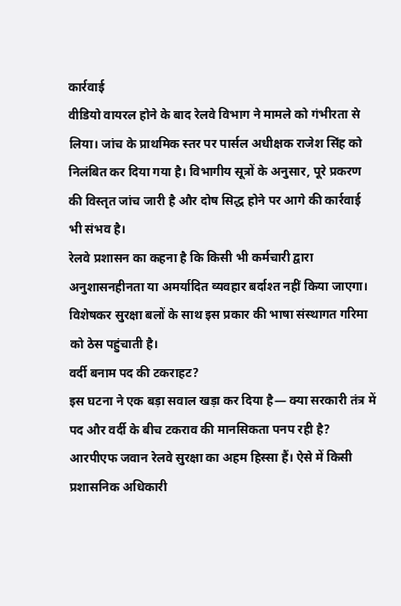कार्रवाई
वीडियो वायरल होने के बाद रेलवे विभाग ने मामले को गंभीरता से लिया। जांच के प्राथमिक स्तर पर पार्सल अधीक्षक राजेश सिंह को निलंबित कर दिया गया है। विभागीय सूत्रों के अनुसार, पूरे प्रकरण की विस्तृत जांच जारी है और दोष सिद्ध होने पर आगे की कार्रवाई भी संभव है।
रेलवे प्रशासन का कहना है कि किसी भी कर्मचारी द्वारा अनुशासनहीनता या अमर्यादित व्यवहार बर्दाश्त नहीं किया जाएगा। विशेषकर सुरक्षा बलों के साथ इस प्रकार की भाषा संस्थागत गरिमा को ठेस पहुंचाती है।
वर्दी बनाम पद की टकराहट?
इस घटना ने एक बड़ा सवाल खड़ा कर दिया है— क्या सरकारी तंत्र में पद और वर्दी के बीच टकराव की मानसिकता पनप रही है? आरपीएफ जवान रेलवे सुरक्षा का अहम हिस्सा हैं। ऐसे में किसी प्रशासनिक अधिकारी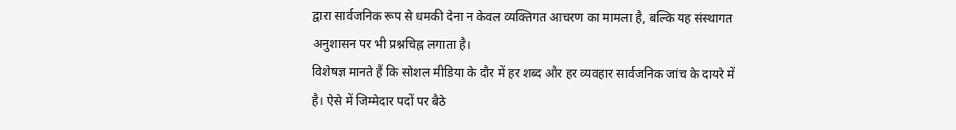द्वारा सार्वजनिक रूप से धमकी देना न केवल व्यक्तिगत आचरण का मामला है, बल्कि यह संस्थागत अनुशासन पर भी प्रश्नचिह्न लगाता है।
विशेषज्ञ मानते हैं कि सोशल मीडिया के दौर में हर शब्द और हर व्यवहार सार्वजनिक जांच के दायरे में है। ऐसे में जिम्मेदार पदों पर बैठे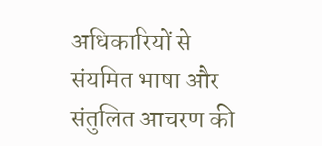अधिकारियों से संयमित भाषा और संतुलित आचरण की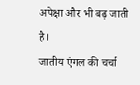अपेक्षा और भी बढ़ जाती है।
जातीय एंगल की चर्चा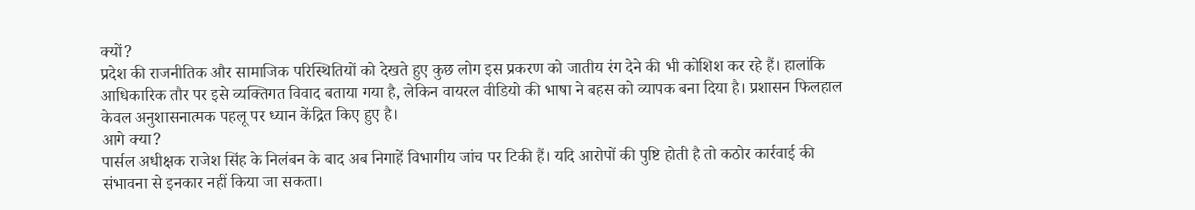क्यों?
प्रदेश की राजनीतिक और सामाजिक परिस्थितियों को देखते हुए कुछ लोग इस प्रकरण को जातीय रंग देने की भी कोशिश कर रहे हैं। हालांकि आधिकारिक तौर पर इसे व्यक्तिगत विवाद बताया गया है, लेकिन वायरल वीडियो की भाषा ने बहस को व्यापक बना दिया है। प्रशासन फिलहाल केवल अनुशासनात्मक पहलू पर ध्यान केंद्रित किए हुए है।
आगे क्या?
पार्सल अधीक्षक राजेश सिंह के निलंबन के बाद अब निगाहें विभागीय जांच पर टिकी हैं। यदि आरोपों की पुष्टि होती है तो कठोर कार्रवाई की संभावना से इनकार नहीं किया जा सकता।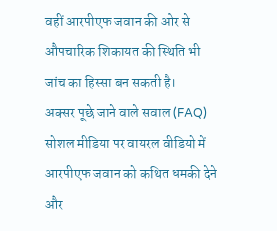वहीं आरपीएफ जवान की ओर से औपचारिक शिकायत की स्थिति भी जांच का हिस्सा बन सकती है।
अक्सर पूछे जाने वाले सवाल (FAQ)
सोशल मीडिया पर वायरल वीडियो में आरपीएफ जवान को कथित धमकी देने और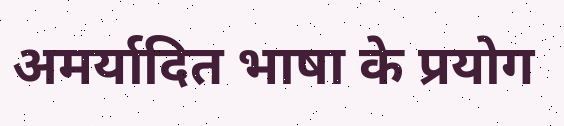अमर्यादित भाषा के प्रयोग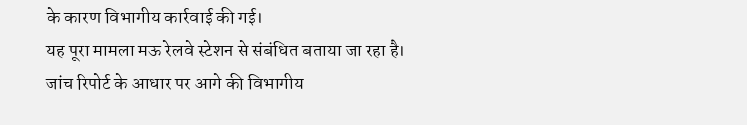के कारण विभागीय कार्रवाई की गई।
यह पूरा मामला मऊ रेलवे स्टेशन से संबंधित बताया जा रहा है।
जांच रिपोर्ट के आधार पर आगे की विभागीय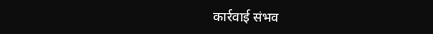कार्रवाई संभव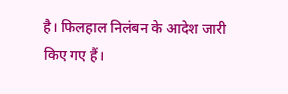है। फिलहाल निलंबन के आदेश जारी किए गए हैं।